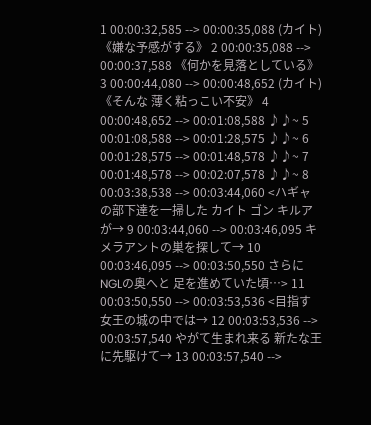1 00:00:32,585 --> 00:00:35,088 (カイト)《嫌な予感がする》 2 00:00:35,088 --> 00:00:37,588 《何かを見落としている》 3 00:00:44,080 --> 00:00:48,652 (カイト) 《そんな 薄く粘っこい不安》 4 00:00:48,652 --> 00:01:08,588 ♪♪~ 5 00:01:08,588 --> 00:01:28,575 ♪♪~ 6 00:01:28,575 --> 00:01:48,578 ♪♪~ 7 00:01:48,578 --> 00:02:07,578 ♪♪~ 8 00:03:38,538 --> 00:03:44,060 <ハギャの部下達を一掃した カイト ゴン キルアが→ 9 00:03:44,060 --> 00:03:46,095 キメラアントの巣を探して→ 10 00:03:46,095 --> 00:03:50,550 さらに NGLの奥へと 足を進めていた頃…> 11 00:03:50,550 --> 00:03:53,536 <目指す女王の城の中では→ 12 00:03:53,536 --> 00:03:57,540 やがて生まれ来る 新たな王に先駆けて→ 13 00:03:57,540 -->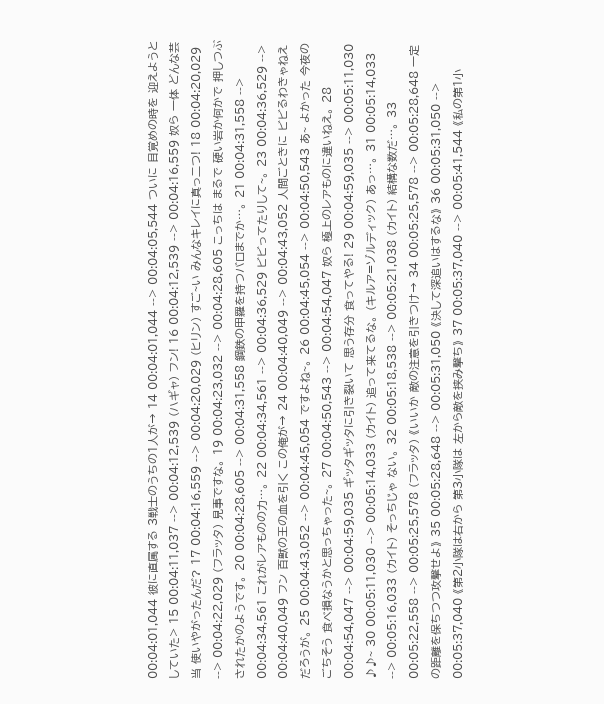00:04:01,044 彼に直属する 3戦士のうちの1人が→ 14 00:04:01,044 --> 00:04:05,544 ついに 目覚めの時を 迎えようとしていた> 15 00:04:11,037 --> 00:04:12,539 (ハギャ) フン! 16 00:04:12,539 --> 00:04:16,559 奴ら 一体 どんな芸当 使いやがったんだ? 17 00:04:16,559 --> 00:04:20,029 (ヒリン) すご~い みんなキレイに真っ二つ! 18 00:04:20,029 --> 00:04:22,029 (フラッタ) 見事ですな。 19 00:04:23,032 --> 00:04:28,605 こっちは まるで 硬い岩か何かで 押しつぶされたかのようです。 20 00:04:28,605 --> 00:04:31,558 鋼鉄の甲羅を持つバロまでか…。 21 00:04:31,558 --> 00:04:34,561 これがレアものの力…。 22 00:04:34,561 --> 00:04:36,529 ビビってたりして~。 23 00:04:36,529 --> 00:04:40,049 フン 百獣の王の血を引く この俺が→ 24 00:04:40,049 --> 00:04:43,052 人間ごときに ビビるわきゃねえだろうが。 25 00:04:43,052 --> 00:04:45,054 ですよね~。 26 00:04:45,054 --> 00:04:50,543 あ~ よかった 今夜のごちそう 食べ損なうかと思っちゃった~。 27 00:04:50,543 --> 00:04:54,047 奴ら 極上のレアものに違いねえ。 28 00:04:54,047 --> 00:04:59,035 ギッタギッタに引き裂いて 思う存分 食ってやる! 29 00:04:59,035 --> 00:05:11,030 ♪♪~ 30 00:05:11,030 --> 00:05:14,033 (カイト) 追って来てるな。 (キルア=ゾルディック) あっ…。 31 00:05:14,033 --> 00:05:16,033 (カイト) そっちじゃ ない。 32 00:05:18,538 --> 00:05:21,038 (カイト) 結構な数だ…。 33 00:05:22,558 --> 00:05:25,578 (フラッタ) 《いいか 敵の注意を引きつけ→ 34 00:05:25,578 --> 00:05:28,648 一定の距離を保ちつつ攻撃せよ》 35 00:05:28,648 --> 00:05:31,050 《決して深追いはするな》 36 00:05:31,050 --> 00:05:37,040 《第2小隊は右から 第3小隊は 左から敵を挟み撃ち》 37 00:05:37,040 --> 00:05:41,544 《私の第1小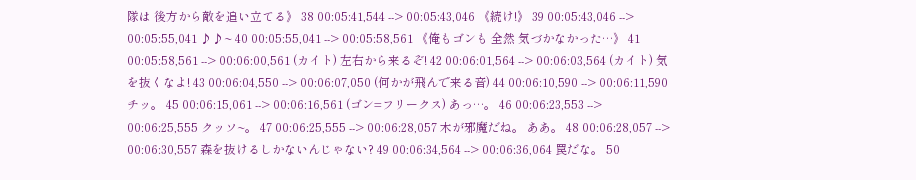隊は 後方から敵を追い立てる》 38 00:05:41,544 --> 00:05:43,046 《続け!》 39 00:05:43,046 --> 00:05:55,041 ♪♪~ 40 00:05:55,041 --> 00:05:58,561 《俺もゴンも 全然 気づかなかった…》 41 00:05:58,561 --> 00:06:00,561 (カイト) 左右から来るぞ! 42 00:06:01,564 --> 00:06:03,564 (カイト) 気を抜くなよ! 43 00:06:04,550 --> 00:06:07,050 (何かが飛んで来る音) 44 00:06:10,590 --> 00:06:11,590 チッ。 45 00:06:15,061 --> 00:06:16,561 (ゴン=フリークス) あっ…。 46 00:06:23,553 --> 00:06:25,555 クッソ~。 47 00:06:25,555 --> 00:06:28,057 木が邪魔だね。 ああ。 48 00:06:28,057 --> 00:06:30,557 森を抜けるしかないんじゃない? 49 00:06:34,564 --> 00:06:36,064 罠だな。 50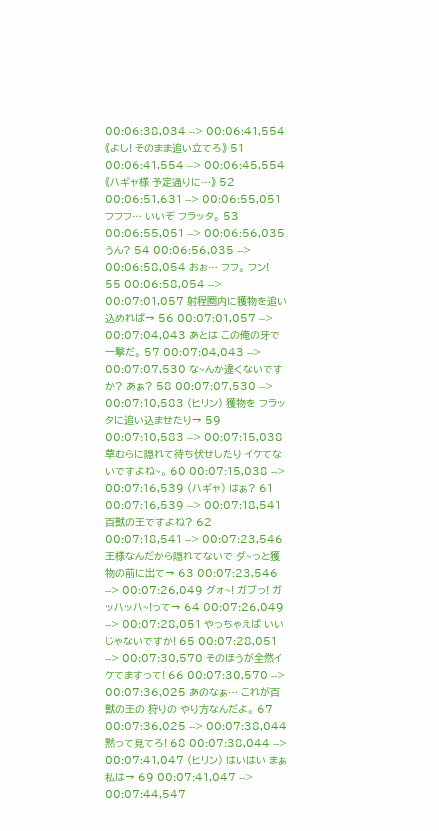00:06:38,034 --> 00:06:41,554 《よし! そのまま追い立てろ》 51 00:06:41,554 --> 00:06:45,554 《ハギャ様 予定通りに…》 52 00:06:51,631 --> 00:06:55,051 フフフ… いいぞ フラッタ。 53 00:06:55,051 --> 00:06:56,035 うん? 54 00:06:56,035 --> 00:06:58,054 おぉ… フフ。 フン! 55 00:06:58,054 --> 00:07:01,057 射程圏内に獲物を追い込めれば→ 56 00:07:01,057 --> 00:07:04,043 あとは この俺の牙で一撃だ。 57 00:07:04,043 --> 00:07:07,530 な~んか違くないですか? あぁ? 58 00:07:07,530 --> 00:07:10,583 (ヒリン) 獲物を フラッタに追い込ませたり→ 59 00:07:10,583 --> 00:07:15,038 草むらに隠れて待ち伏せしたり イケてないですよね~。 60 00:07:15,038 --> 00:07:16,539 (ハギャ) はぁ? 61 00:07:16,539 --> 00:07:18,541 百獣の王ですよね? 62 00:07:18,541 --> 00:07:23,546 王様なんだから隠れてないで ダ~っと獲物の前に出て→ 63 00:07:23,546 --> 00:07:26,049 グォ~! ガブっ! ガッハッハ~!って→ 64 00:07:26,049 --> 00:07:28,051 やっちゃえば いいじゃないですか! 65 00:07:28,051 --> 00:07:30,570 そのほうが全然イケてますって! 66 00:07:30,570 --> 00:07:36,025 あのなぁ… これが百獣の王の 狩りの やり方なんだよ。 67 00:07:36,025 --> 00:07:38,044 黙って見てろ! 68 00:07:38,044 --> 00:07:41,047 (ヒリン) はいはい まぁ 私は→ 69 00:07:41,047 --> 00:07:44,547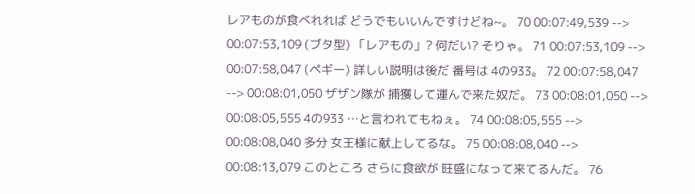レアものが食べれれば どうでもいいんですけどね~。 70 00:07:49,539 --> 00:07:53,109 (ブタ型) 「レアもの」? 何だい? そりゃ。 71 00:07:53,109 --> 00:07:58,047 (ペギー) 詳しい説明は後だ 番号は 4の933。 72 00:07:58,047 --> 00:08:01,050 ザザン隊が 捕獲して運んで来た奴だ。 73 00:08:01,050 --> 00:08:05,555 4の933 …と言われてもねぇ。 74 00:08:05,555 --> 00:08:08,040 多分 女王様に献上してるな。 75 00:08:08,040 --> 00:08:13,079 このところ さらに食欲が 旺盛になって来てるんだ。 76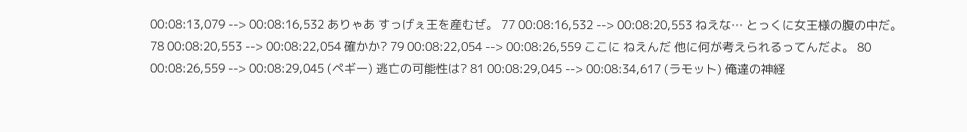00:08:13,079 --> 00:08:16,532 ありゃあ すっげぇ王を産むぜ。 77 00:08:16,532 --> 00:08:20,553 ねえな… とっくに女王様の腹の中だ。 78 00:08:20,553 --> 00:08:22,054 確かか? 79 00:08:22,054 --> 00:08:26,559 ここに ねえんだ 他に何が考えられるってんだよ。 80 00:08:26,559 --> 00:08:29,045 (ペギー) 逃亡の可能性は? 81 00:08:29,045 --> 00:08:34,617 (ラモット) 俺達の神経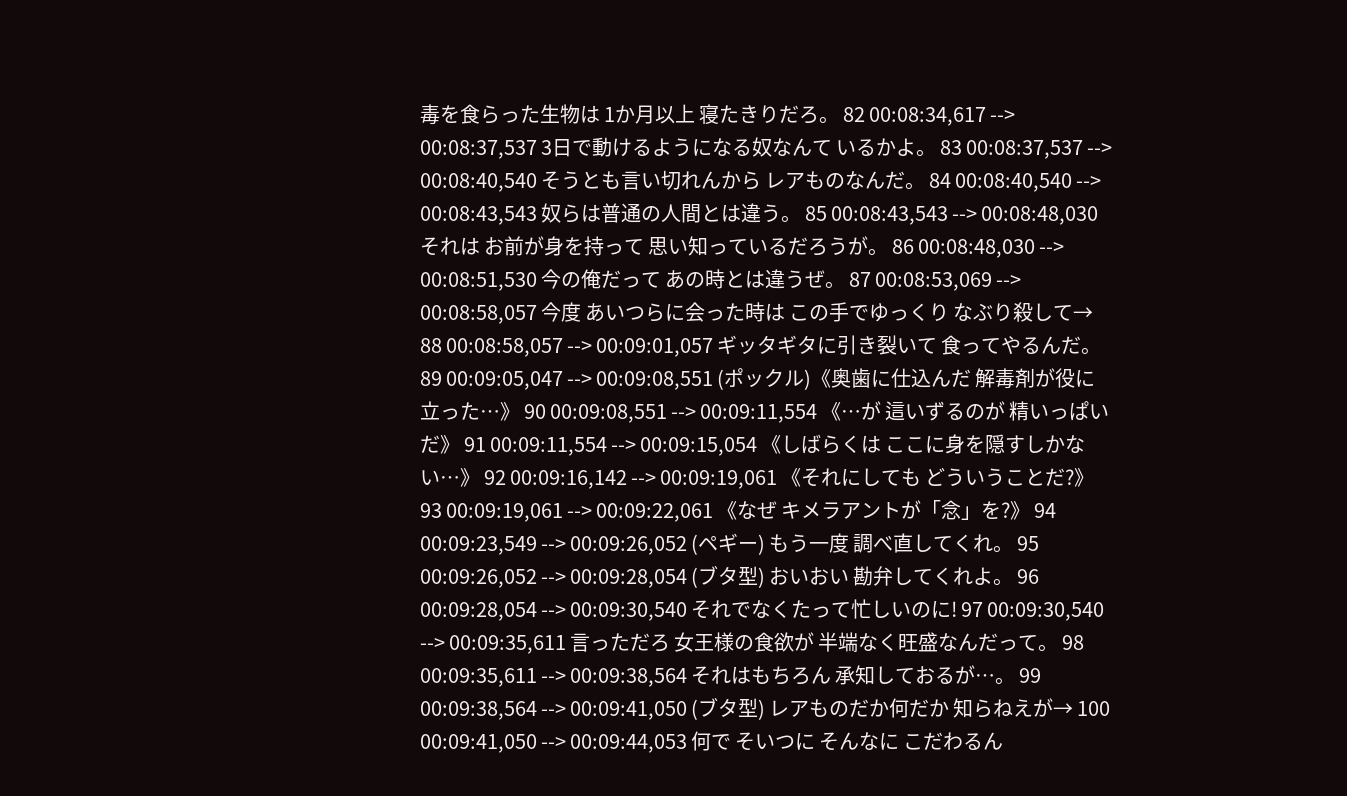毒を食らった生物は 1か月以上 寝たきりだろ。 82 00:08:34,617 --> 00:08:37,537 3日で動けるようになる奴なんて いるかよ。 83 00:08:37,537 --> 00:08:40,540 そうとも言い切れんから レアものなんだ。 84 00:08:40,540 --> 00:08:43,543 奴らは普通の人間とは違う。 85 00:08:43,543 --> 00:08:48,030 それは お前が身を持って 思い知っているだろうが。 86 00:08:48,030 --> 00:08:51,530 今の俺だって あの時とは違うぜ。 87 00:08:53,069 --> 00:08:58,057 今度 あいつらに会った時は この手でゆっくり なぶり殺して→ 88 00:08:58,057 --> 00:09:01,057 ギッタギタに引き裂いて 食ってやるんだ。 89 00:09:05,047 --> 00:09:08,551 (ポックル)《奥歯に仕込んだ 解毒剤が役に立った…》 90 00:09:08,551 --> 00:09:11,554 《…が 這いずるのが 精いっぱいだ》 91 00:09:11,554 --> 00:09:15,054 《しばらくは ここに身を隠すしかない…》 92 00:09:16,142 --> 00:09:19,061 《それにしても どういうことだ?》 93 00:09:19,061 --> 00:09:22,061 《なぜ キメラアントが「念」を?》 94 00:09:23,549 --> 00:09:26,052 (ペギー) もう一度 調べ直してくれ。 95 00:09:26,052 --> 00:09:28,054 (ブタ型) おいおい 勘弁してくれよ。 96 00:09:28,054 --> 00:09:30,540 それでなくたって忙しいのに! 97 00:09:30,540 --> 00:09:35,611 言っただろ 女王様の食欲が 半端なく旺盛なんだって。 98 00:09:35,611 --> 00:09:38,564 それはもちろん 承知しておるが…。 99 00:09:38,564 --> 00:09:41,050 (ブタ型) レアものだか何だか 知らねえが→ 100 00:09:41,050 --> 00:09:44,053 何で そいつに そんなに こだわるん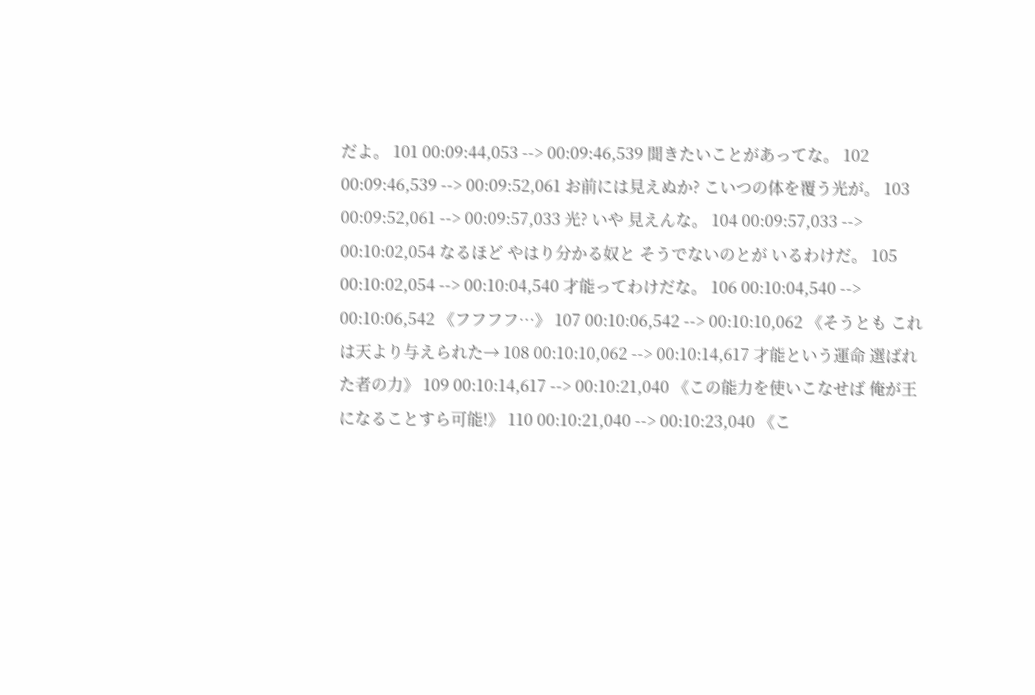だよ。 101 00:09:44,053 --> 00:09:46,539 聞きたいことがあってな。 102 00:09:46,539 --> 00:09:52,061 お前には見えぬか? こいつの体を覆う光が。 103 00:09:52,061 --> 00:09:57,033 光? いや 見えんな。 104 00:09:57,033 --> 00:10:02,054 なるほど やはり分かる奴と そうでないのとが いるわけだ。 105 00:10:02,054 --> 00:10:04,540 才能ってわけだな。 106 00:10:04,540 --> 00:10:06,542 《フフフフ…》 107 00:10:06,542 --> 00:10:10,062 《そうとも これは天より与えられた→ 108 00:10:10,062 --> 00:10:14,617 才能という運命 選ばれた者の力》 109 00:10:14,617 --> 00:10:21,040 《この能力を使いこなせば 俺が王になることすら可能!》 110 00:10:21,040 --> 00:10:23,040 《こ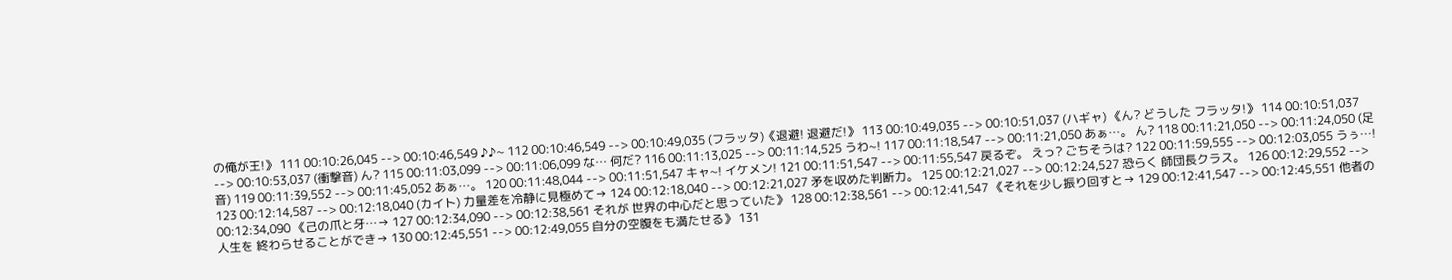の俺が王!》 111 00:10:26,045 --> 00:10:46,549 ♪♪~ 112 00:10:46,549 --> 00:10:49,035 (フラッタ)《退避! 退避だ!》 113 00:10:49,035 --> 00:10:51,037 (ハギャ) 《ん? どうした フラッタ!》 114 00:10:51,037 --> 00:10:53,037 (衝撃音) ん? 115 00:11:03,099 --> 00:11:06,099 な… 何だ? 116 00:11:13,025 --> 00:11:14,525 うわ~! 117 00:11:18,547 --> 00:11:21,050 あぁ…。 ん? 118 00:11:21,050 --> 00:11:24,050 (足音) 119 00:11:39,552 --> 00:11:45,052 あぁ…。 120 00:11:48,044 --> 00:11:51,547 キャ~! イケメン! 121 00:11:51,547 --> 00:11:55,547 戻るぞ。 えっ? ごちそうは? 122 00:11:59,555 --> 00:12:03,055 うぅ…! 123 00:12:14,587 --> 00:12:18,040 (カイト) 力量差を冷静に見極めて→ 124 00:12:18,040 --> 00:12:21,027 矛を収めた判断力。 125 00:12:21,027 --> 00:12:24,527 恐らく 師団長クラス。 126 00:12:29,552 --> 00:12:34,090 《己の爪と牙…→ 127 00:12:34,090 --> 00:12:38,561 それが 世界の中心だと思っていた》 128 00:12:38,561 --> 00:12:41,547 《それを少し振り回すと→ 129 00:12:41,547 --> 00:12:45,551 他者の人生を 終わらせることができ→ 130 00:12:45,551 --> 00:12:49,055 自分の空腹をも満たせる》 131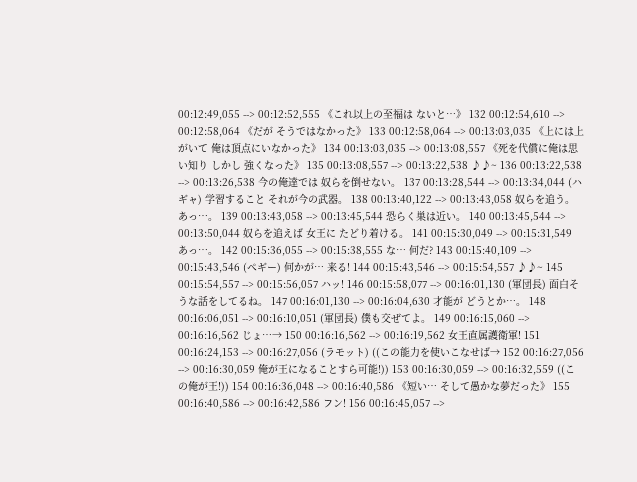00:12:49,055 --> 00:12:52,555 《これ以上の至福は ないと…》 132 00:12:54,610 --> 00:12:58,064 《だが そうではなかった》 133 00:12:58,064 --> 00:13:03,035 《上には上がいて 俺は頂点にいなかった》 134 00:13:03,035 --> 00:13:08,557 《死を代償に俺は思い知り しかし 強くなった》 135 00:13:08,557 --> 00:13:22,538 ♪♪~ 136 00:13:22,538 --> 00:13:26,538 今の俺達では 奴らを倒せない。 137 00:13:28,544 --> 00:13:34,044 (ハギャ) 学習すること それが今の武器。 138 00:13:40,122 --> 00:13:43,058 奴らを追う。 あっ…。 139 00:13:43,058 --> 00:13:45,544 恐らく巣は近い。 140 00:13:45,544 --> 00:13:50,044 奴らを追えば 女王に たどり着ける。 141 00:15:30,049 --> 00:15:31,549 あっ…。 142 00:15:36,055 --> 00:15:38,555 な… 何だ? 143 00:15:40,109 --> 00:15:43,546 (ペギー) 何かが… 来る! 144 00:15:43,546 --> 00:15:54,557 ♪♪~ 145 00:15:54,557 --> 00:15:56,057 ハッ! 146 00:15:58,077 --> 00:16:01,130 (軍団長) 面白そうな話をしてるね。 147 00:16:01,130 --> 00:16:04,630 才能が どうとか…。 148 00:16:06,051 --> 00:16:10,051 (軍団長) 僕も交ぜてよ。 149 00:16:15,060 --> 00:16:16,562 じょ…→ 150 00:16:16,562 --> 00:16:19,562 女王直属護衛軍! 151 00:16:24,153 --> 00:16:27,056 (ラモット) ((この能力を使いこなせば→ 152 00:16:27,056 --> 00:16:30,059 俺が王になることすら可能!)) 153 00:16:30,059 --> 00:16:32,559 ((この俺が王!)) 154 00:16:36,048 --> 00:16:40,586 《短い… そして愚かな夢だった》 155 00:16:40,586 --> 00:16:42,586 フン! 156 00:16:45,057 -->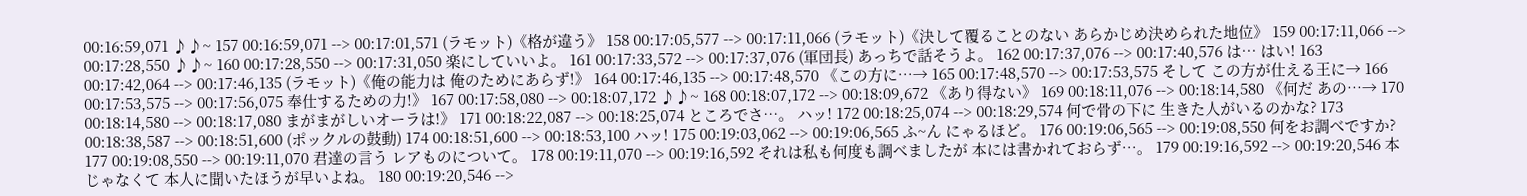00:16:59,071 ♪♪~ 157 00:16:59,071 --> 00:17:01,571 (ラモット)《格が違う》 158 00:17:05,577 --> 00:17:11,066 (ラモット)《決して覆ることのない あらかじめ決められた地位》 159 00:17:11,066 --> 00:17:28,550 ♪♪~ 160 00:17:28,550 --> 00:17:31,050 楽にしていいよ。 161 00:17:33,572 --> 00:17:37,076 (軍団長) あっちで話そうよ。 162 00:17:37,076 --> 00:17:40,576 は… はい! 163 00:17:42,064 --> 00:17:46,135 (ラモット)《俺の能力は 俺のためにあらず!》 164 00:17:46,135 --> 00:17:48,570 《この方に…→ 165 00:17:48,570 --> 00:17:53,575 そして この方が仕える王に→ 166 00:17:53,575 --> 00:17:56,075 奉仕するための力!》 167 00:17:58,080 --> 00:18:07,172 ♪♪~ 168 00:18:07,172 --> 00:18:09,672 《あり得ない》 169 00:18:11,076 --> 00:18:14,580 《何だ あの…→ 170 00:18:14,580 --> 00:18:17,080 まがまがしいオーラは!》 171 00:18:22,087 --> 00:18:25,074 ところでさ…。 ハッ! 172 00:18:25,074 --> 00:18:29,574 何で骨の下に 生きた人がいるのかな? 173 00:18:38,587 --> 00:18:51,600 (ポックルの鼓動) 174 00:18:51,600 --> 00:18:53,100 ハッ! 175 00:19:03,062 --> 00:19:06,565 ふ~ん にゃるほど。 176 00:19:06,565 --> 00:19:08,550 何をお調べですか? 177 00:19:08,550 --> 00:19:11,070 君達の言う レアものについて。 178 00:19:11,070 --> 00:19:16,592 それは私も何度も調べましたが 本には書かれておらず…。 179 00:19:16,592 --> 00:19:20,546 本じゃなくて 本人に聞いたほうが早いよね。 180 00:19:20,546 -->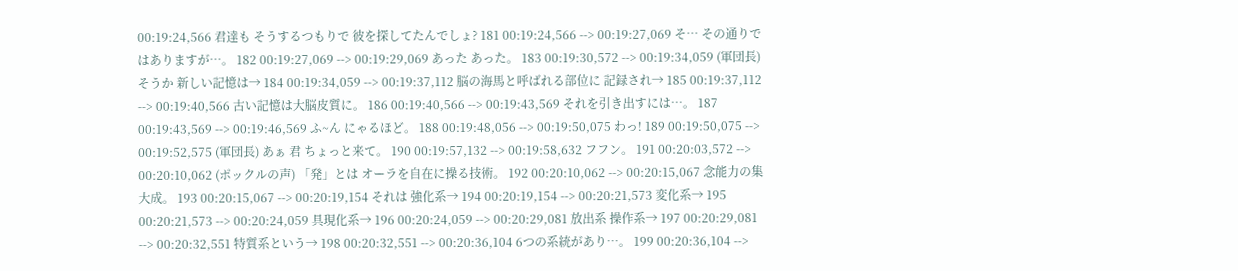00:19:24,566 君達も そうするつもりで 彼を探してたんでしょ? 181 00:19:24,566 --> 00:19:27,069 そ… その通りではありますが…。 182 00:19:27,069 --> 00:19:29,069 あった あった。 183 00:19:30,572 --> 00:19:34,059 (軍団長) そうか 新しい記憶は→ 184 00:19:34,059 --> 00:19:37,112 脳の海馬と呼ばれる部位に 記録され→ 185 00:19:37,112 --> 00:19:40,566 古い記憶は大脳皮質に。 186 00:19:40,566 --> 00:19:43,569 それを引き出すには…。 187 00:19:43,569 --> 00:19:46,569 ふ~ん にゃるほど。 188 00:19:48,056 --> 00:19:50,075 わっ! 189 00:19:50,075 --> 00:19:52,575 (軍団長) あぁ 君 ちょっと来て。 190 00:19:57,132 --> 00:19:58,632 フフン。 191 00:20:03,572 --> 00:20:10,062 (ポックルの声) 「発」とは オーラを自在に操る技術。 192 00:20:10,062 --> 00:20:15,067 念能力の集大成。 193 00:20:15,067 --> 00:20:19,154 それは 強化系→ 194 00:20:19,154 --> 00:20:21,573 変化系→ 195 00:20:21,573 --> 00:20:24,059 具現化系→ 196 00:20:24,059 --> 00:20:29,081 放出系 操作系→ 197 00:20:29,081 --> 00:20:32,551 特質系という→ 198 00:20:32,551 --> 00:20:36,104 6つの系統があり…。 199 00:20:36,104 -->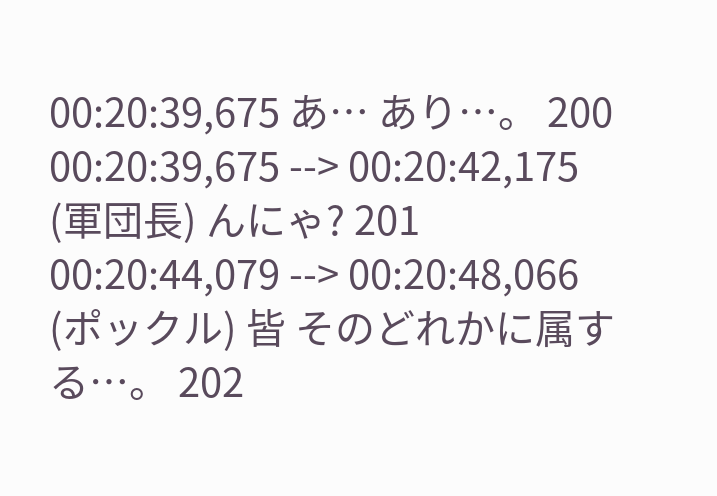00:20:39,675 あ… あり…。 200 00:20:39,675 --> 00:20:42,175 (軍団長) んにゃ? 201 00:20:44,079 --> 00:20:48,066 (ポックル) 皆 そのどれかに属する…。 202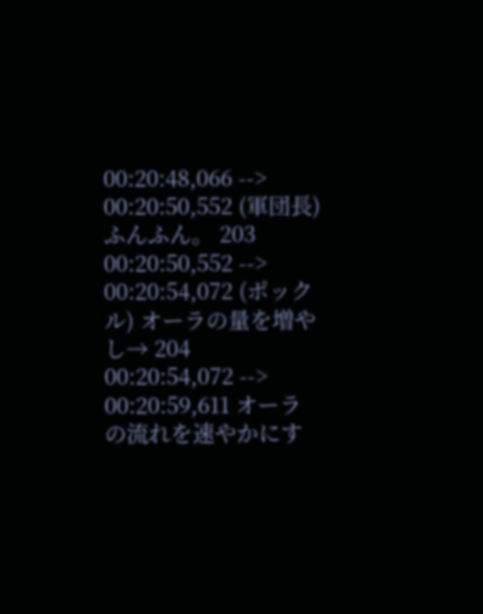00:20:48,066 --> 00:20:50,552 (軍団長) ふんふん。 203 00:20:50,552 --> 00:20:54,072 (ポックル) オーラの量を増やし→ 204 00:20:54,072 --> 00:20:59,611 オーラの流れを速やかにす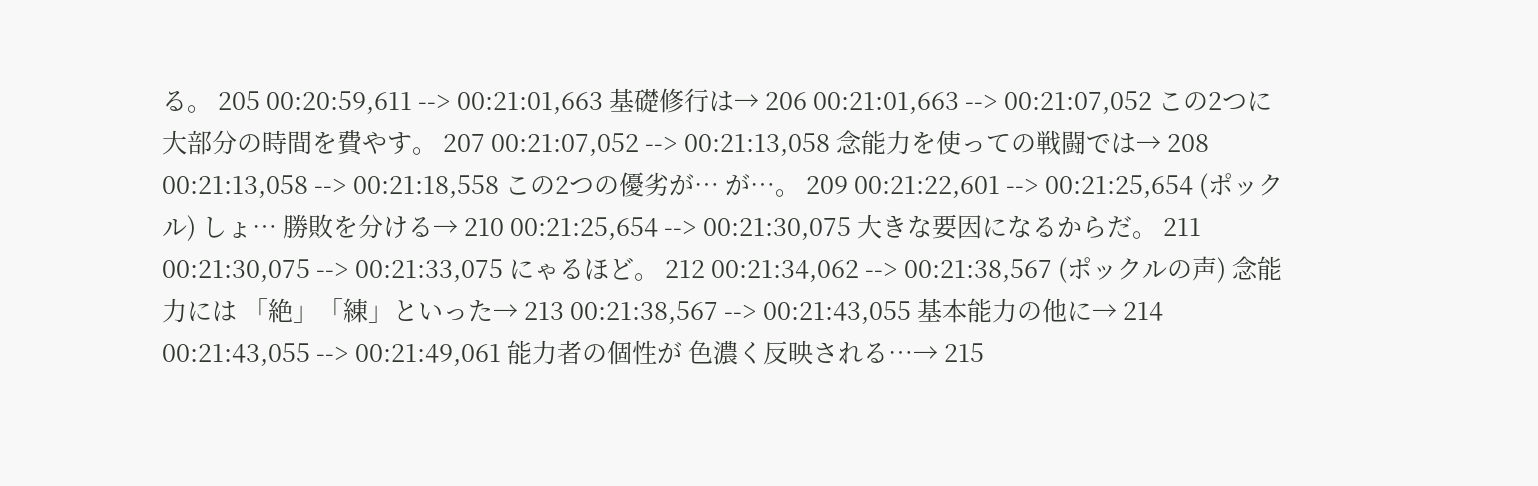る。 205 00:20:59,611 --> 00:21:01,663 基礎修行は→ 206 00:21:01,663 --> 00:21:07,052 この2つに大部分の時間を費やす。 207 00:21:07,052 --> 00:21:13,058 念能力を使っての戦闘では→ 208 00:21:13,058 --> 00:21:18,558 この2つの優劣が… が…。 209 00:21:22,601 --> 00:21:25,654 (ポックル) しょ… 勝敗を分ける→ 210 00:21:25,654 --> 00:21:30,075 大きな要因になるからだ。 211 00:21:30,075 --> 00:21:33,075 にゃるほど。 212 00:21:34,062 --> 00:21:38,567 (ポックルの声) 念能力には 「絶」「練」といった→ 213 00:21:38,567 --> 00:21:43,055 基本能力の他に→ 214 00:21:43,055 --> 00:21:49,061 能力者の個性が 色濃く反映される…→ 215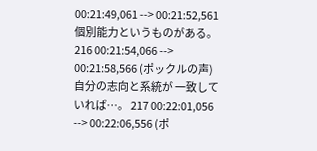00:21:49,061 --> 00:21:52,561 個別能力というものがある。 216 00:21:54,066 --> 00:21:58,566 (ポックルの声) 自分の志向と系統が 一致していれば…。 217 00:22:01,056 --> 00:22:06,556 (ポ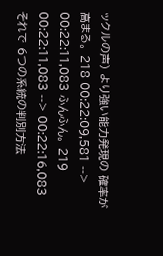ックルの声) より強い能力発現の 確率が高まる。 218 00:22:09,581 --> 00:22:11,083 ふんふん。 219 00:22:11,083 --> 00:22:16,083 それで 6つの系統の判別方法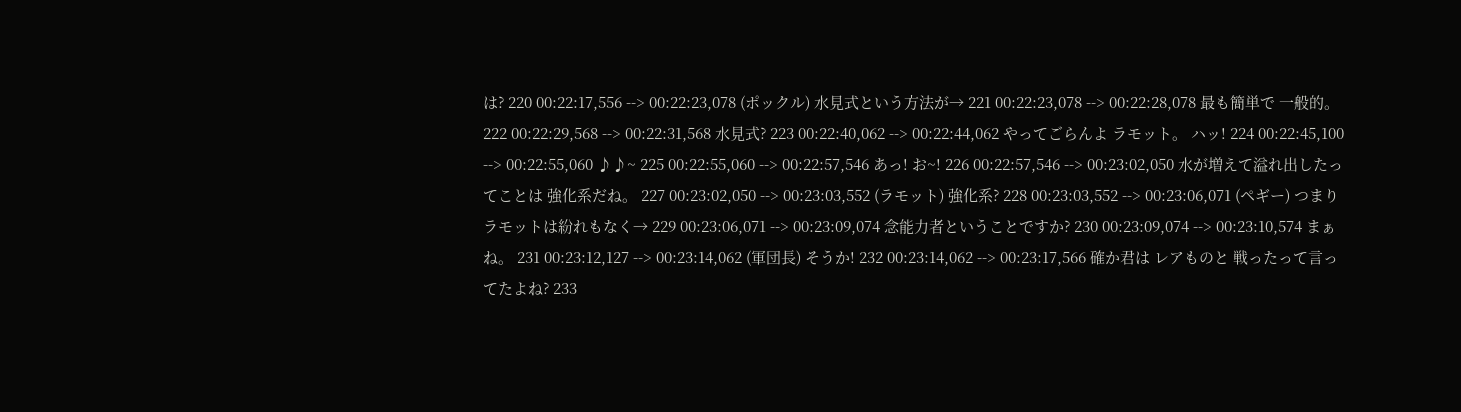は? 220 00:22:17,556 --> 00:22:23,078 (ポックル) 水見式という方法が→ 221 00:22:23,078 --> 00:22:28,078 最も簡単で 一般的。 222 00:22:29,568 --> 00:22:31,568 水見式? 223 00:22:40,062 --> 00:22:44,062 やってごらんよ ラモット。 ハッ! 224 00:22:45,100 --> 00:22:55,060 ♪♪~ 225 00:22:55,060 --> 00:22:57,546 あっ! お~! 226 00:22:57,546 --> 00:23:02,050 水が増えて溢れ出したってことは 強化系だね。 227 00:23:02,050 --> 00:23:03,552 (ラモット) 強化系? 228 00:23:03,552 --> 00:23:06,071 (ペギー) つまり ラモットは紛れもなく→ 229 00:23:06,071 --> 00:23:09,074 念能力者ということですか? 230 00:23:09,074 --> 00:23:10,574 まぁね。 231 00:23:12,127 --> 00:23:14,062 (軍団長) そうか! 232 00:23:14,062 --> 00:23:17,566 確か君は レアものと 戦ったって言ってたよね? 233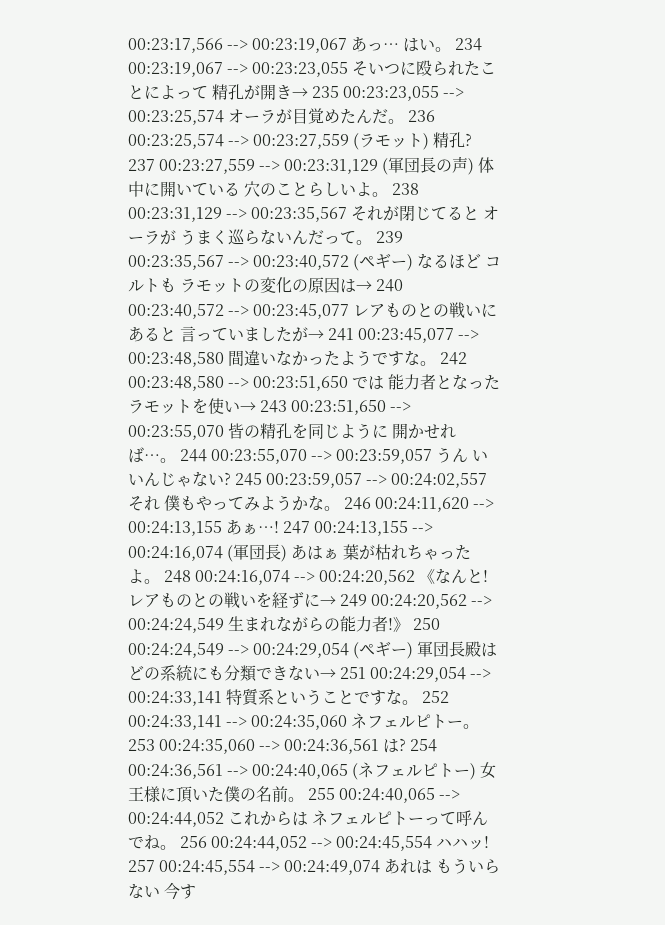00:23:17,566 --> 00:23:19,067 あっ… はい。 234 00:23:19,067 --> 00:23:23,055 そいつに殴られたことによって 精孔が開き→ 235 00:23:23,055 --> 00:23:25,574 オーラが目覚めたんだ。 236 00:23:25,574 --> 00:23:27,559 (ラモット) 精孔? 237 00:23:27,559 --> 00:23:31,129 (軍団長の声) 体中に開いている 穴のことらしいよ。 238 00:23:31,129 --> 00:23:35,567 それが閉じてると オーラが うまく巡らないんだって。 239 00:23:35,567 --> 00:23:40,572 (ペギー) なるほど コルトも ラモットの変化の原因は→ 240 00:23:40,572 --> 00:23:45,077 レアものとの戦いにあると 言っていましたが→ 241 00:23:45,077 --> 00:23:48,580 間違いなかったようですな。 242 00:23:48,580 --> 00:23:51,650 では 能力者となった ラモットを使い→ 243 00:23:51,650 --> 00:23:55,070 皆の精孔を同じように 開かせれば…。 244 00:23:55,070 --> 00:23:59,057 うん いいんじゃない? 245 00:23:59,057 --> 00:24:02,557 それ 僕もやってみようかな。 246 00:24:11,620 --> 00:24:13,155 あぁ…! 247 00:24:13,155 --> 00:24:16,074 (軍団長) あはぁ 葉が枯れちゃったよ。 248 00:24:16,074 --> 00:24:20,562 《なんと! レアものとの戦いを経ずに→ 249 00:24:20,562 --> 00:24:24,549 生まれながらの能力者!》 250 00:24:24,549 --> 00:24:29,054 (ペギー) 軍団長殿は どの系統にも分類できない→ 251 00:24:29,054 --> 00:24:33,141 特質系ということですな。 252 00:24:33,141 --> 00:24:35,060 ネフェルピトー。 253 00:24:35,060 --> 00:24:36,561 は? 254 00:24:36,561 --> 00:24:40,065 (ネフェルピトー) 女王様に頂いた僕の名前。 255 00:24:40,065 --> 00:24:44,052 これからは ネフェルピトーって呼んでね。 256 00:24:44,052 --> 00:24:45,554 ハハッ! 257 00:24:45,554 --> 00:24:49,074 あれは もういらない 今す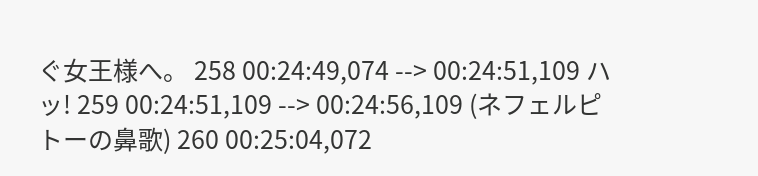ぐ女王様へ。 258 00:24:49,074 --> 00:24:51,109 ハッ! 259 00:24:51,109 --> 00:24:56,109 (ネフェルピトーの鼻歌) 260 00:25:04,072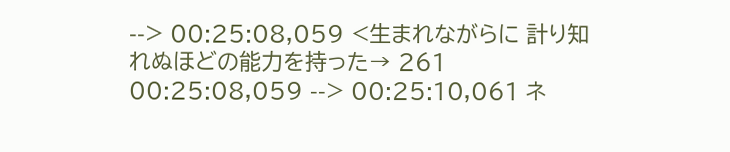--> 00:25:08,059 <生まれながらに 計り知れぬほどの能力を持った→ 261 00:25:08,059 --> 00:25:10,061 ネ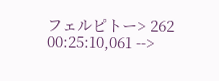フェルピトー> 262 00:25:10,061 -->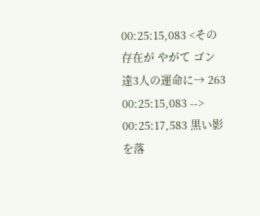00:25:15,083 <その存在が やがて ゴン達3人の運命に→ 263 00:25:15,083 --> 00:25:17,583 黒い影を落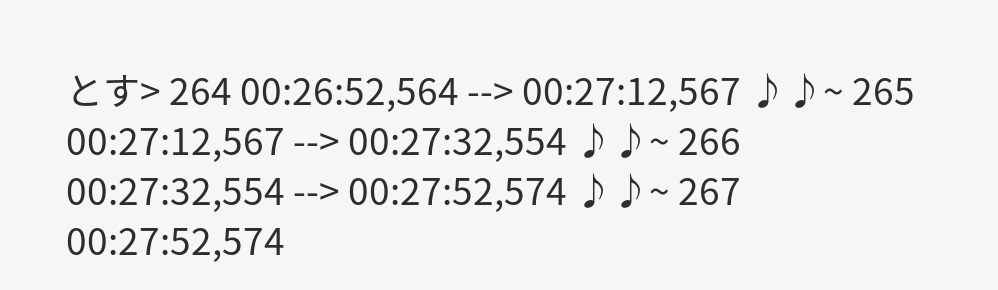とす> 264 00:26:52,564 --> 00:27:12,567 ♪♪~ 265 00:27:12,567 --> 00:27:32,554 ♪♪~ 266 00:27:32,554 --> 00:27:52,574 ♪♪~ 267 00:27:52,574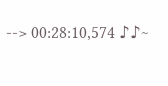--> 00:28:10,574 ♪♪~